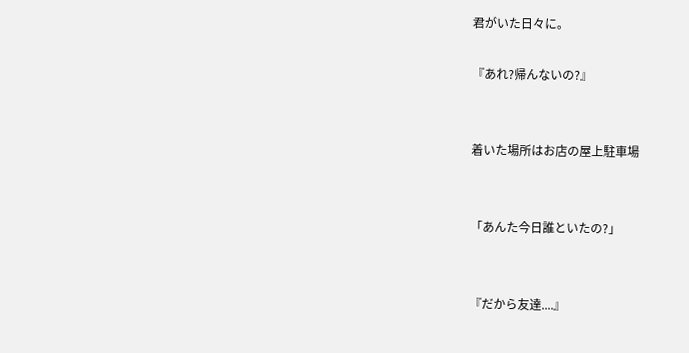君がいた日々に。

『あれ?帰んないの?』


着いた場所はお店の屋上駐車場


「あんた今日誰といたの?」


『だから友達....』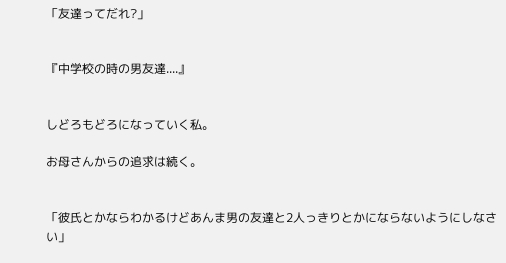「友達ってだれ?」


『中学校の時の男友達....』


しどろもどろになっていく私。

お母さんからの追求は続く。


「彼氏とかならわかるけどあんま男の友達と2人っきりとかにならないようにしなさい」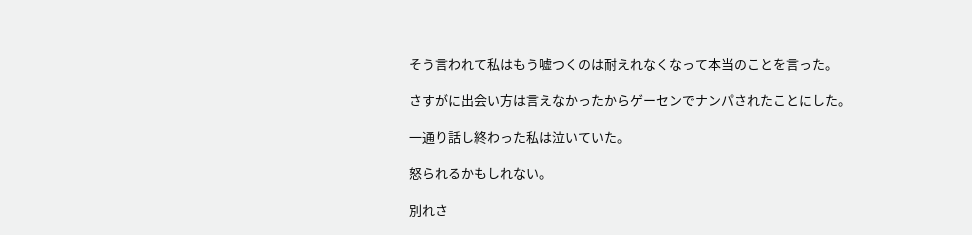そう言われて私はもう嘘つくのは耐えれなくなって本当のことを言った。

さすがに出会い方は言えなかったからゲーセンでナンパされたことにした。

一通り話し終わった私は泣いていた。

怒られるかもしれない。

別れさ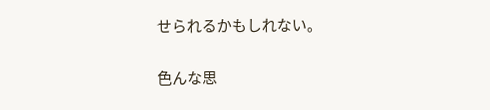せられるかもしれない。

色んな思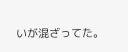いが混ざってた。